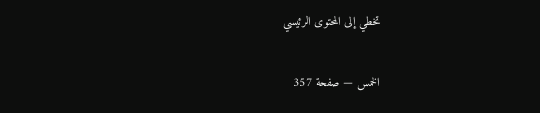تخطي إلى المحتوى الرئيسي

الخمس — صفحة 357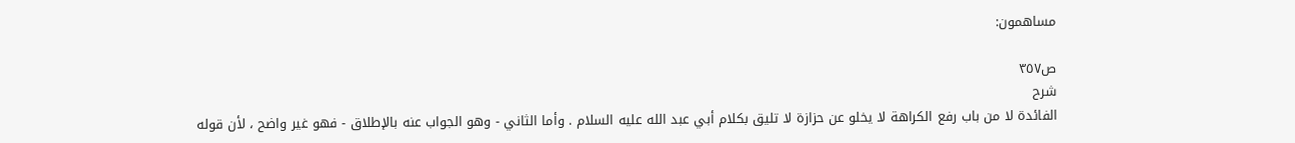مساهمون:

ص٣٥٧
شرح
الفائدة لا من باب رفع الكراهة لا يخلو عن حزازة لا تليق بكلام أبي عبد الله عليه السلام . وأما الثاني - وهو الجواب عنه بالإطلاق - فهو غير واضح ، لأن قوله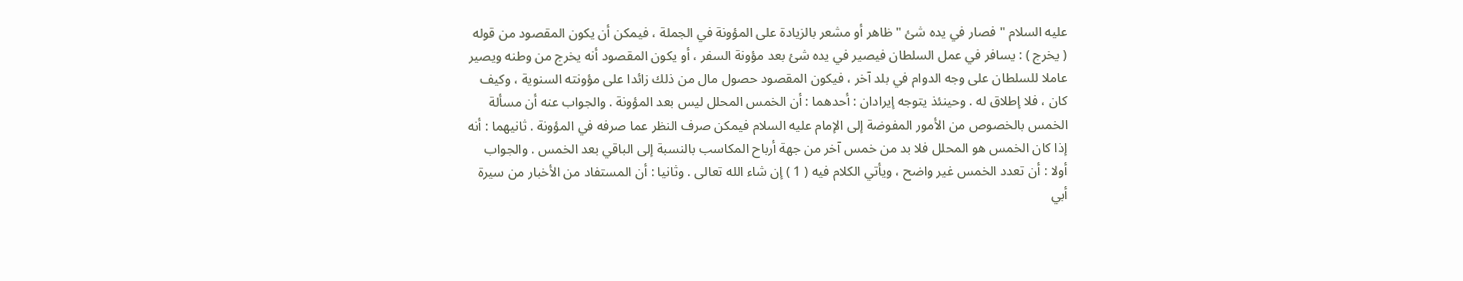عليه السلام " فصار في يده شئ " ظاهر أو مشعر بالزيادة على المؤونة في الجملة ، فيمكن أن يكون المقصود من قوله ( يخرج ) : يسافر في عمل السلطان فيصير في يده شئ بعد مؤونة السفر ، أو يكون المقصود أنه يخرج من وطنه ويصير عاملا للسلطان على وجه الدوام في بلد آخر ، فيكون المقصود حصول مال من ذلك زائدا على مؤونته السنوية ، وكيف كان ، فلا إطلاق له . وحينئذ يتوجه إيرادان : أحدهما : أن الخمس المحلل ليس بعد المؤونة . والجواب عنه أن مسألة الخمس بالخصوص من الأمور المفوضة إلى الإمام عليه السلام فيمكن صرف النظر عما صرفه في المؤونة . ثانيهما : أنه إذا كان الخمس هو المحلل فلا بد من خمس آخر من جهة أرباح المكاسب بالنسبة إلى الباقي بعد الخمس . والجواب أولا : أن تعدد الخمس غير واضح ، ويأتي الكلام فيه ( 1 ) إن شاء الله تعالى . وثانيا : أن المستفاد من الأخبار من سيرة أبي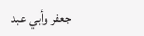جعفر وأبي عبد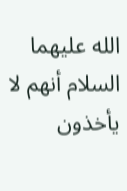الله عليهما السلام أنهم لا يأخذون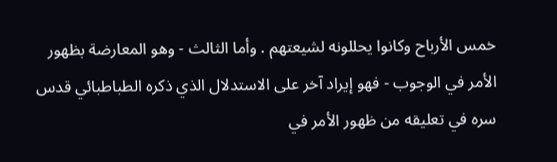خمس الأرباح وكانوا يحللونه لشيعتهم . وأما الثالث - وهو المعارضة بظهور الأمر في الوجوب - فهو إيراد آخر على الاستدلال الذي ذكره الطباطبائي قدس سره في تعليقه من ظهور الأمر في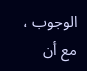الوجوب ، مع أن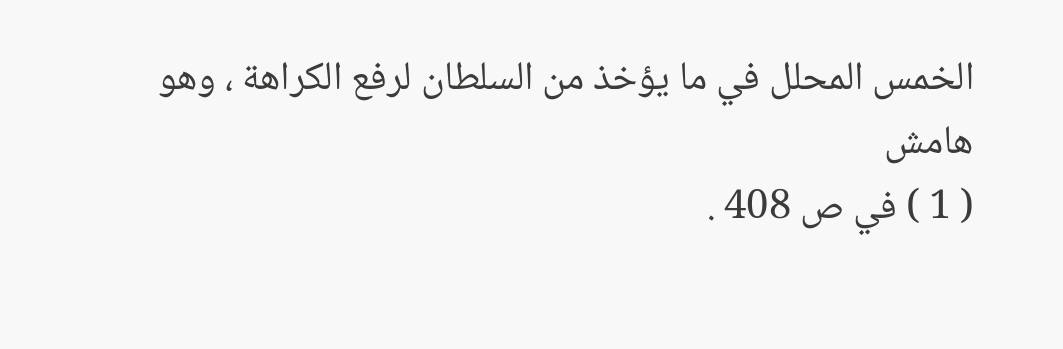الخمس المحلل في ما يؤخذ من السلطان لرفع الكراهة ، وهو
هامش
( 1 ) في ص 408 .